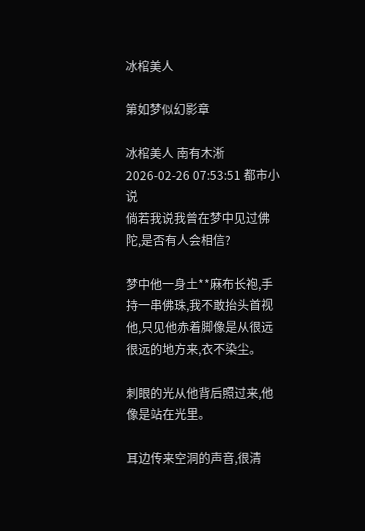冰棺美人

第如梦似幻影章

冰棺美人 南有木淅 2026-02-26 07:53:51 都市小说
倘若我说我曾在梦中见过佛陀,是否有人会相信?

梦中他一身土**麻布长袍,手持一串佛珠,我不敢抬头首视他,只见他赤着脚像是从很远很远的地方来,衣不染尘。

刺眼的光从他背后照过来,他像是站在光里。

耳边传来空洞的声音,很清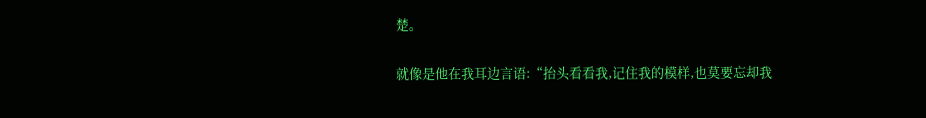楚。

就像是他在我耳边言语:“抬头看看我,记住我的模样,也莫要忘却我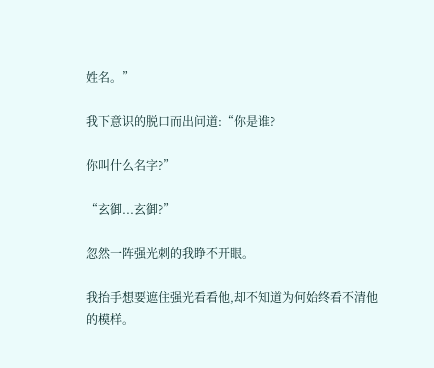姓名。”

我下意识的脱口而出问道:“你是谁?

你叫什么名字?”

“玄御...玄御?”

忽然一阵强光刺的我睁不开眼。

我抬手想要遮住强光看看他,却不知道为何始终看不清他的模样。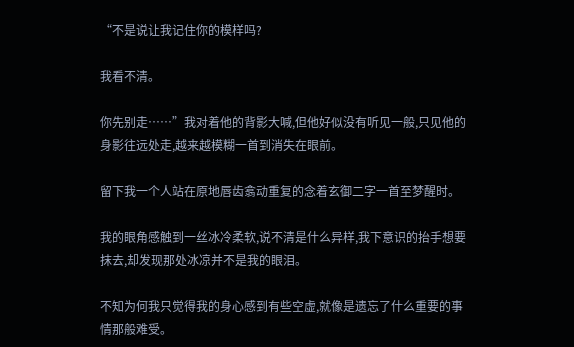“不是说让我记住你的模样吗?

我看不清。

你先别走……”我对着他的背影大喊,但他好似没有听见一般,只见他的身影往远处走,越来越模糊一首到消失在眼前。

留下我一个人站在原地唇齿翕动重复的念着玄御二字一首至梦醒时。

我的眼角感触到一丝冰冷柔软,说不清是什么异样,我下意识的抬手想要抹去,却发现那处冰凉并不是我的眼泪。

不知为何我只觉得我的身心感到有些空虚,就像是遗忘了什么重要的事情那般难受。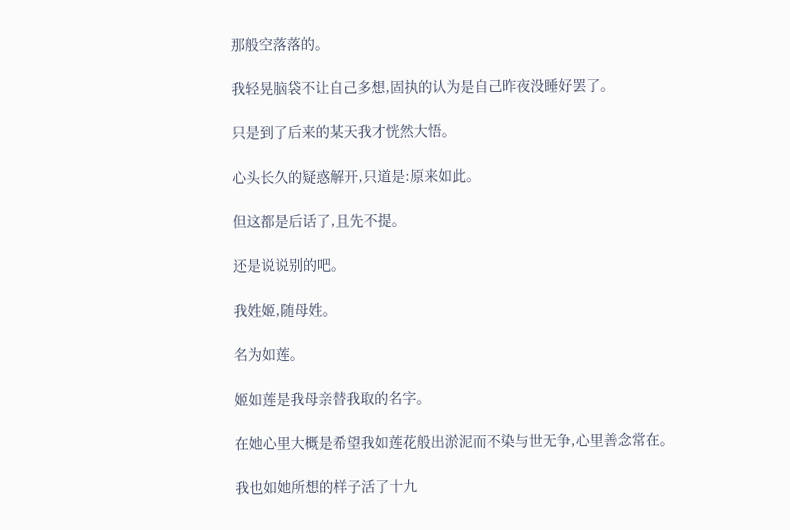那般空落落的。

我轻晃脑袋不让自己多想,固执的认为是自己昨夜没睡好罢了。

只是到了后来的某天我才恍然大悟。

心头长久的疑惑解开,只道是:原来如此。

但这都是后话了,且先不提。

还是说说别的吧。

我姓姬,随母姓。

名为如莲。

姬如莲是我母亲替我取的名字。

在她心里大概是希望我如莲花般出淤泥而不染与世无争,心里善念常在。

我也如她所想的样子活了十九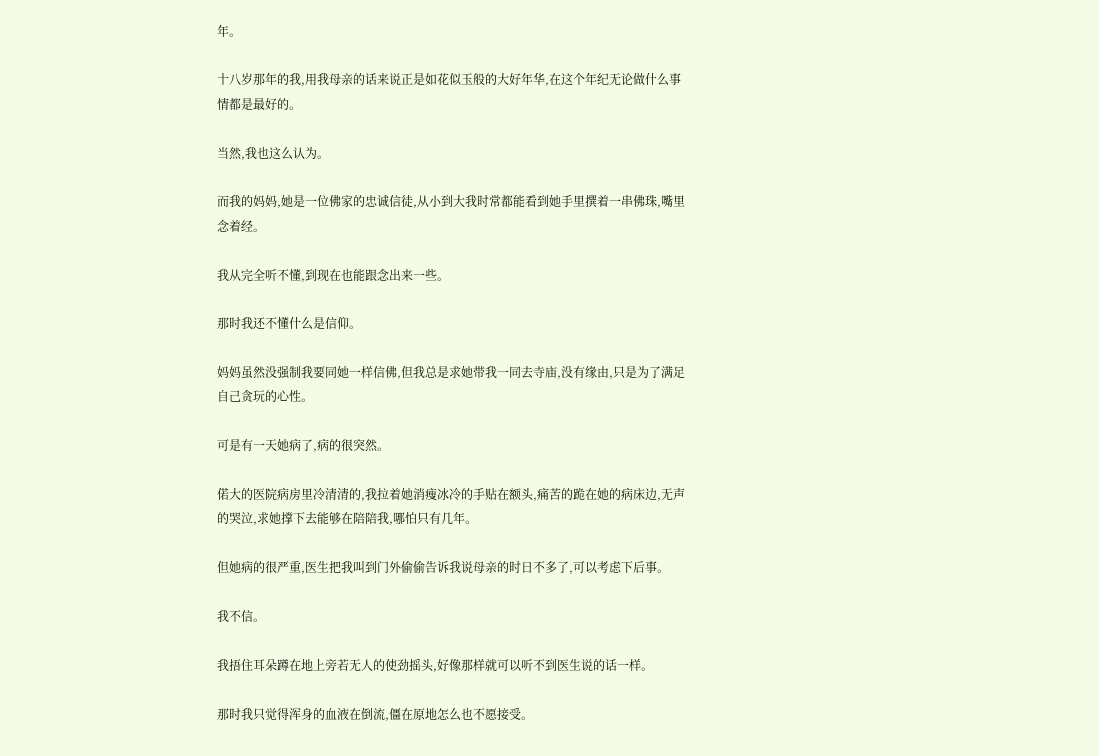年。

十八岁那年的我,用我母亲的话来说正是如花似玉般的大好年华,在这个年纪无论做什么事情都是最好的。

当然,我也这么认为。

而我的妈妈,她是一位佛家的忠诚信徒,从小到大我时常都能看到她手里撰着一串佛珠,嘴里念着经。

我从完全听不懂,到现在也能跟念出来一些。

那时我还不懂什么是信仰。

妈妈虽然没强制我要同她一样信佛,但我总是求她带我一同去寺庙,没有缘由,只是为了满足自己贪玩的心性。

可是有一天她病了,病的很突然。

偌大的医院病房里冷清清的,我拉着她消瘦冰冷的手贴在额头,痛苦的跪在她的病床边,无声的哭泣,求她撑下去能够在陪陪我,哪怕只有几年。

但她病的很严重,医生把我叫到门外偷偷告诉我说母亲的时日不多了,可以考虑下后事。

我不信。

我捂住耳朵蹲在地上旁若无人的使劲摇头,好像那样就可以听不到医生说的话一样。

那时我只觉得浑身的血液在倒流,僵在原地怎么也不愿接受。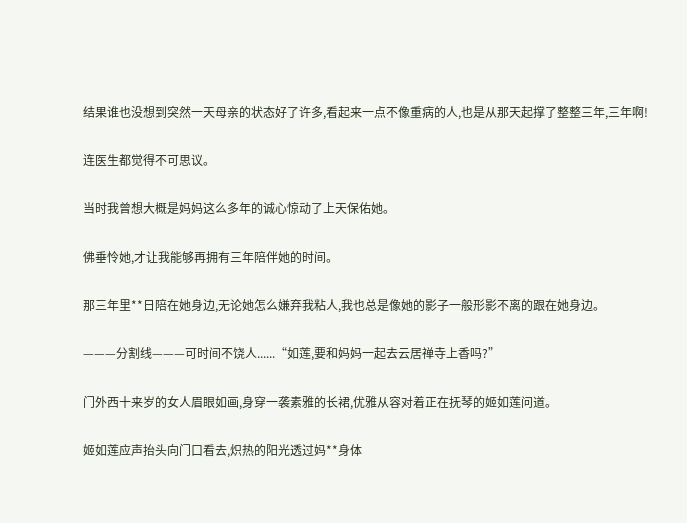结果谁也没想到突然一天母亲的状态好了许多,看起来一点不像重病的人,也是从那天起撑了整整三年,三年啊!

连医生都觉得不可思议。

当时我曾想大概是妈妈这么多年的诚心惊动了上天保佑她。

佛垂怜她,才让我能够再拥有三年陪伴她的时间。

那三年里**日陪在她身边,无论她怎么嫌弃我粘人,我也总是像她的影子一般形影不离的跟在她身边。

———分割线———可时间不饶人......“如莲,要和妈妈一起去云居禅寺上香吗?”

门外西十来岁的女人眉眼如画,身穿一袭素雅的长裙,优雅从容对着正在抚琴的姬如莲问道。

姬如莲应声抬头向门口看去,炽热的阳光透过妈**身体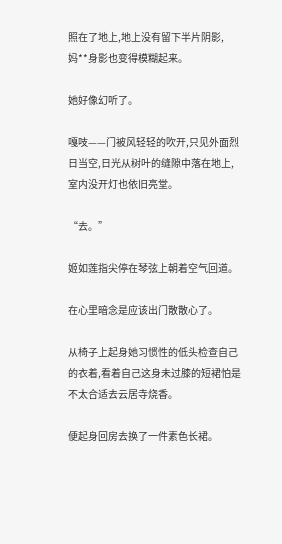照在了地上,地上没有留下半片阴影,妈**身影也变得模糊起来。

她好像幻听了。

嘎吱——门被风轻轻的吹开,只见外面烈日当空,日光从树叶的缝隙中落在地上,室内没开灯也依旧亮堂。

“去。”

姬如莲指尖停在琴弦上朝着空气回道。

在心里暗念是应该出门散散心了。

从椅子上起身她习惯性的低头检查自己的衣着,看着自己这身未过膝的短裙怕是不太合适去云居寺烧香。

便起身回房去换了一件素色长裙。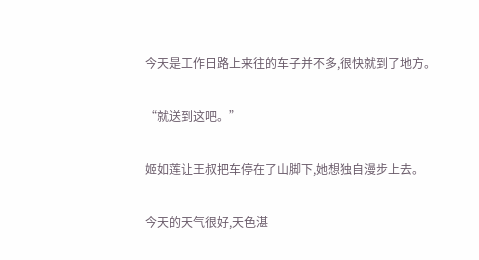今天是工作日路上来往的车子并不多,很快就到了地方。

“就送到这吧。”

姬如莲让王叔把车停在了山脚下,她想独自漫步上去。

今天的天气很好,天色湛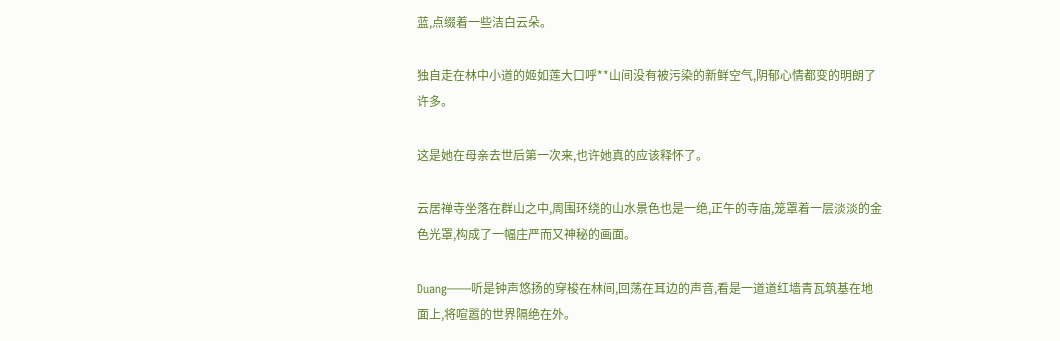蓝,点缀着一些洁白云朵。

独自走在林中小道的姬如莲大口呼**山间没有被污染的新鲜空气,阴郁心情都变的明朗了许多。

这是她在母亲去世后第一次来,也许她真的应该释怀了。

云居禅寺坐落在群山之中,周围环绕的山水景色也是一绝,正午的寺庙,笼罩着一层淡淡的金色光罩,构成了一幅庄严而又神秘的画面。

Duang——听是钟声悠扬的穿梭在林间,回荡在耳边的声音,看是一道道红墙青瓦筑基在地面上,将喧嚣的世界隔绝在外。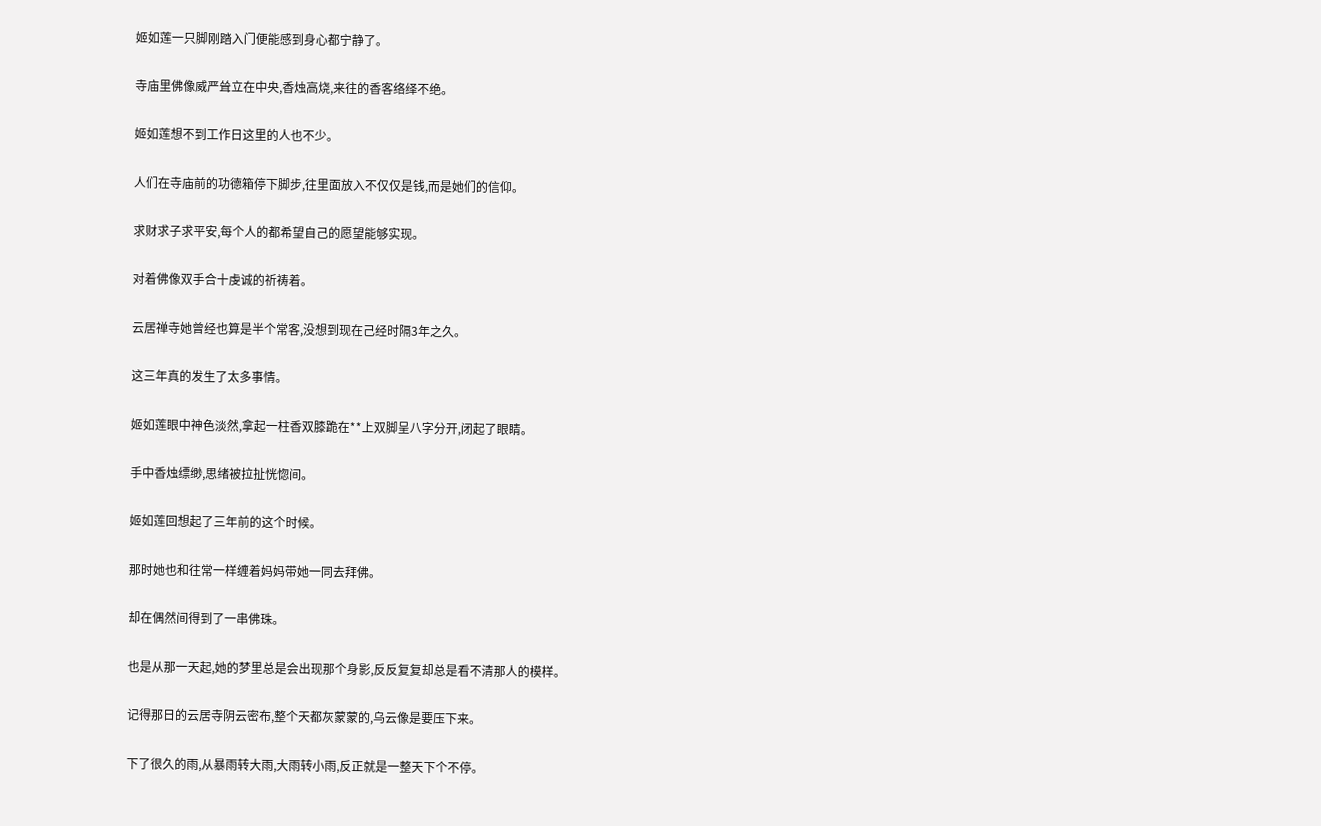姬如莲一只脚刚踏入门便能感到身心都宁静了。

寺庙里佛像威严耸立在中央,香烛高烧,来往的香客络绎不绝。

姬如莲想不到工作日这里的人也不少。

人们在寺庙前的功德箱停下脚步,往里面放入不仅仅是钱,而是她们的信仰。

求财求子求平安,每个人的都希望自己的愿望能够实现。

对着佛像双手合十虔诚的祈祷着。

云居禅寺她曾经也算是半个常客,没想到现在己经时隔3年之久。

这三年真的发生了太多事情。

姬如莲眼中神色淡然,拿起一柱香双膝跪在**上双脚呈八字分开,闭起了眼睛。

手中香烛缥缈,思绪被拉扯恍惚间。

姬如莲回想起了三年前的这个时候。

那时她也和往常一样缠着妈妈带她一同去拜佛。

却在偶然间得到了一串佛珠。

也是从那一天起,她的梦里总是会出现那个身影,反反复复却总是看不清那人的模样。

记得那日的云居寺阴云密布,整个天都灰蒙蒙的,乌云像是要压下来。

下了很久的雨,从暴雨转大雨,大雨转小雨,反正就是一整天下个不停。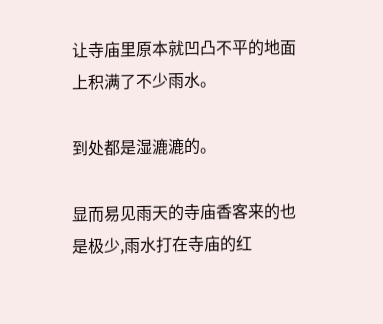让寺庙里原本就凹凸不平的地面上积满了不少雨水。

到处都是湿漉漉的。

显而易见雨天的寺庙香客来的也是极少,雨水打在寺庙的红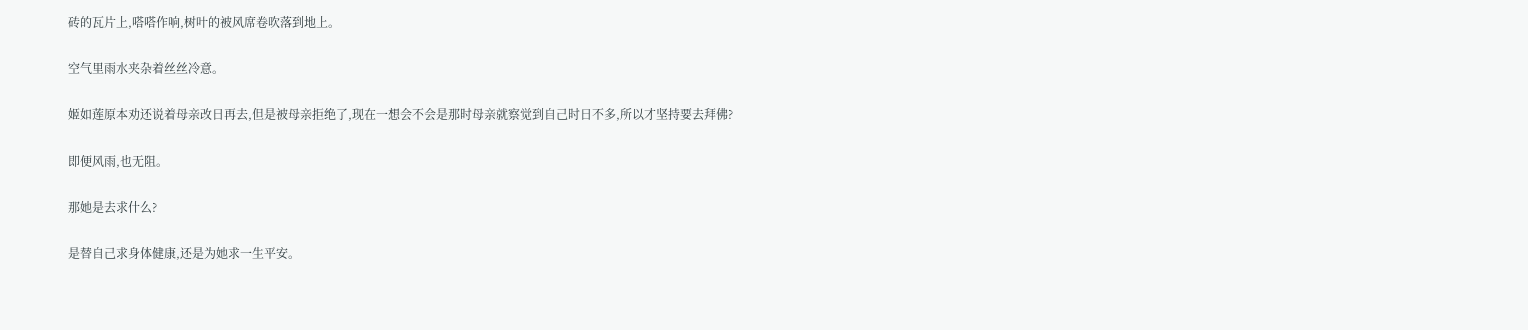砖的瓦片上,嗒嗒作响,树叶的被风席卷吹落到地上。

空气里雨水夹杂着丝丝冷意。

姬如莲原本劝还说着母亲改日再去,但是被母亲拒绝了,现在一想会不会是那时母亲就察觉到自己时日不多,所以才坚持要去拜佛?

即便风雨,也无阻。

那她是去求什么?

是替自己求身体健康,还是为她求一生平安。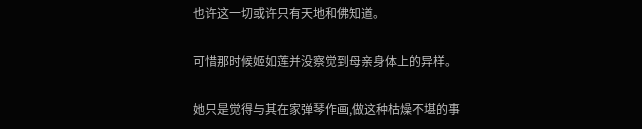也许这一切或许只有天地和佛知道。

可惜那时候姬如莲并没察觉到母亲身体上的异样。

她只是觉得与其在家弹琴作画,做这种枯燥不堪的事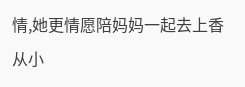情,她更情愿陪妈妈一起去上香从小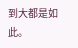到大都是如此。